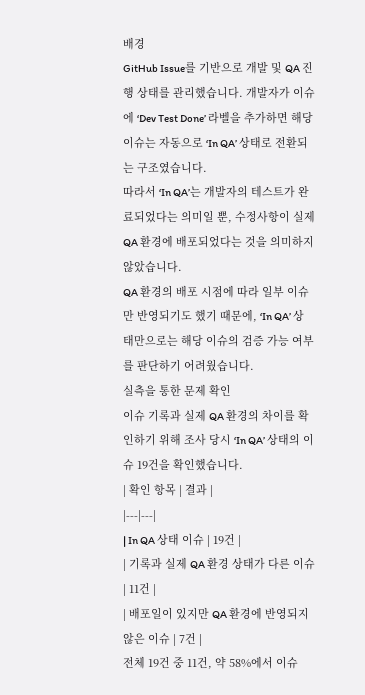배경
GitHub Issue를 기반으로 개발 및 QA 진행 상태를 관리했습니다. 개발자가 이슈에 ‘Dev Test Done’ 라벨을 추가하면 해당 이슈는 자동으로 ‘In QA’ 상태로 전환되는 구조였습니다.
따라서 ‘In QA’는 개발자의 테스트가 완료되었다는 의미일 뿐, 수정사항이 실제 QA 환경에 배포되었다는 것을 의미하지 않았습니다.
QA 환경의 배포 시점에 따라 일부 이슈만 반영되기도 했기 때문에, ‘In QA’ 상태만으로는 해당 이슈의 검증 가능 여부를 판단하기 어려웠습니다.
실측을 통한 문제 확인
이슈 기록과 실제 QA 환경의 차이를 확인하기 위해 조사 당시 ‘In QA’ 상태의 이슈 19건을 확인했습니다.
| 확인 항목 | 결과 |
|---|---|
| In QA 상태 이슈 | 19건 |
| 기록과 실제 QA 환경 상태가 다른 이슈 | 11건 |
| 배포일이 있지만 QA 환경에 반영되지 않은 이슈 | 7건 |
전체 19건 중 11건, 약 58%에서 이슈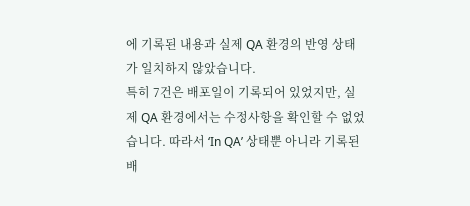에 기록된 내용과 실제 QA 환경의 반영 상태가 일치하지 않았습니다.
특히 7건은 배포일이 기록되어 있었지만, 실제 QA 환경에서는 수정사항을 확인할 수 없었습니다. 따라서 ‘In QA’ 상태뿐 아니라 기록된 배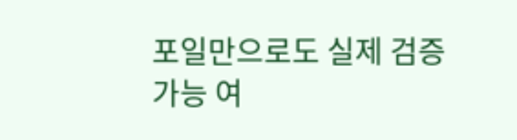포일만으로도 실제 검증 가능 여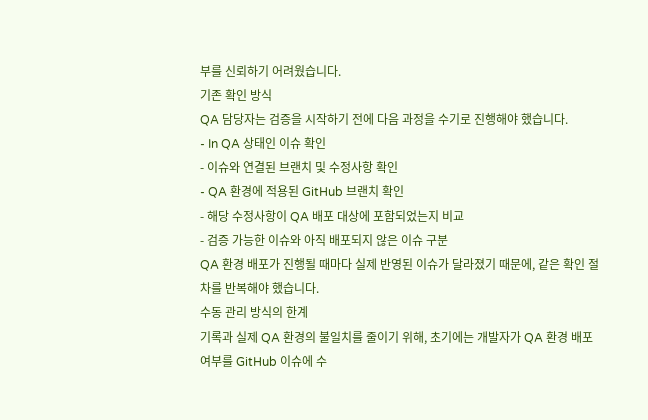부를 신뢰하기 어려웠습니다.
기존 확인 방식
QA 담당자는 검증을 시작하기 전에 다음 과정을 수기로 진행해야 했습니다.
- In QA 상태인 이슈 확인
- 이슈와 연결된 브랜치 및 수정사항 확인
- QA 환경에 적용된 GitHub 브랜치 확인
- 해당 수정사항이 QA 배포 대상에 포함되었는지 비교
- 검증 가능한 이슈와 아직 배포되지 않은 이슈 구분
QA 환경 배포가 진행될 때마다 실제 반영된 이슈가 달라졌기 때문에, 같은 확인 절차를 반복해야 했습니다.
수동 관리 방식의 한계
기록과 실제 QA 환경의 불일치를 줄이기 위해, 초기에는 개발자가 QA 환경 배포 여부를 GitHub 이슈에 수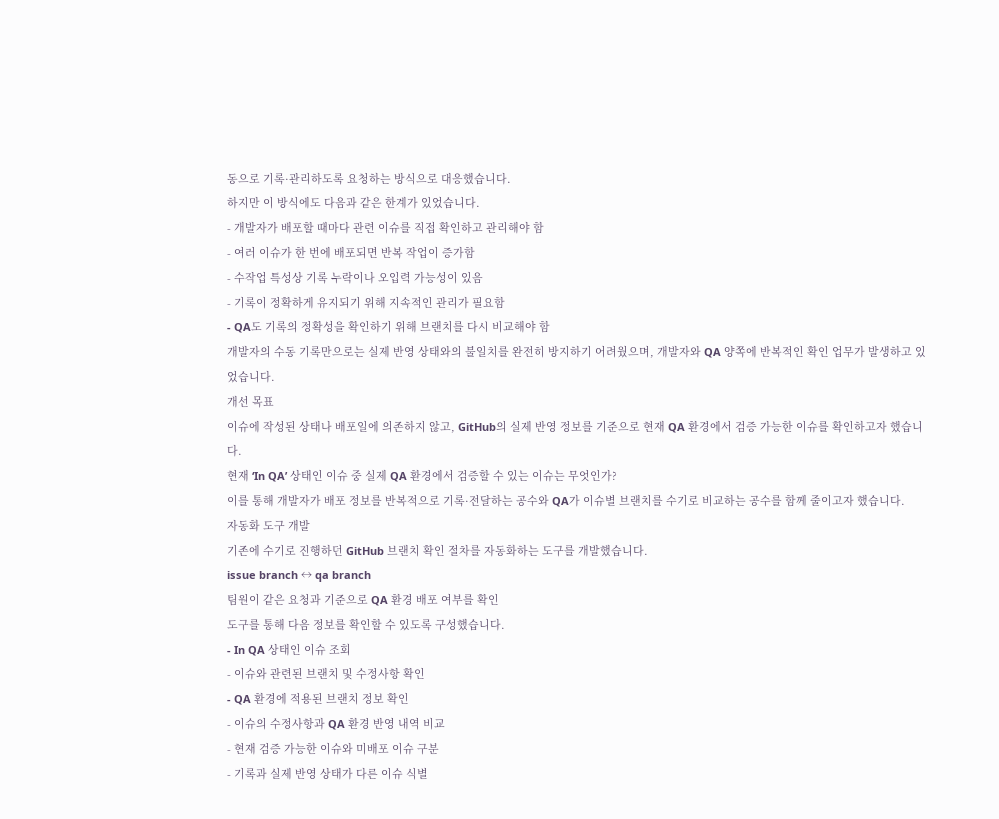동으로 기록·관리하도록 요청하는 방식으로 대응했습니다.
하지만 이 방식에도 다음과 같은 한계가 있었습니다.
- 개발자가 배포할 때마다 관련 이슈를 직접 확인하고 관리해야 함
- 여러 이슈가 한 번에 배포되면 반복 작업이 증가함
- 수작업 특성상 기록 누락이나 오입력 가능성이 있음
- 기록이 정확하게 유지되기 위해 지속적인 관리가 필요함
- QA도 기록의 정확성을 확인하기 위해 브랜치를 다시 비교해야 함
개발자의 수동 기록만으로는 실제 반영 상태와의 불일치를 완전히 방지하기 어려웠으며, 개발자와 QA 양쪽에 반복적인 확인 업무가 발생하고 있었습니다.
개선 목표
이슈에 작성된 상태나 배포일에 의존하지 않고, GitHub의 실제 반영 정보를 기준으로 현재 QA 환경에서 검증 가능한 이슈를 확인하고자 했습니다.
현재 ‘In QA’ 상태인 이슈 중 실제 QA 환경에서 검증할 수 있는 이슈는 무엇인가?
이를 통해 개발자가 배포 정보를 반복적으로 기록·전달하는 공수와 QA가 이슈별 브랜치를 수기로 비교하는 공수를 함께 줄이고자 했습니다.
자동화 도구 개발
기존에 수기로 진행하던 GitHub 브랜치 확인 절차를 자동화하는 도구를 개발했습니다.
issue branch ↔ qa branch
팀원이 같은 요청과 기준으로 QA 환경 배포 여부를 확인
도구를 통해 다음 정보를 확인할 수 있도록 구성했습니다.
- In QA 상태인 이슈 조회
- 이슈와 관련된 브랜치 및 수정사항 확인
- QA 환경에 적용된 브랜치 정보 확인
- 이슈의 수정사항과 QA 환경 반영 내역 비교
- 현재 검증 가능한 이슈와 미배포 이슈 구분
- 기록과 실제 반영 상태가 다른 이슈 식별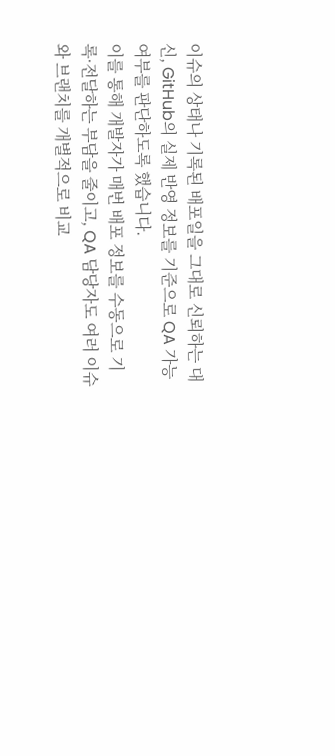이슈의 상태나 기록된 배포일을 그대로 신뢰하는 대신, GitHub의 실제 반영 정보를 기준으로 QA 가능 여부를 판단하도록 했습니다.
이를 통해 개발자가 매번 배포 정보를 수동으로 기록·전달하는 부담을 줄이고, QA 담당자도 여러 이슈와 브랜치를 개별적으로 비교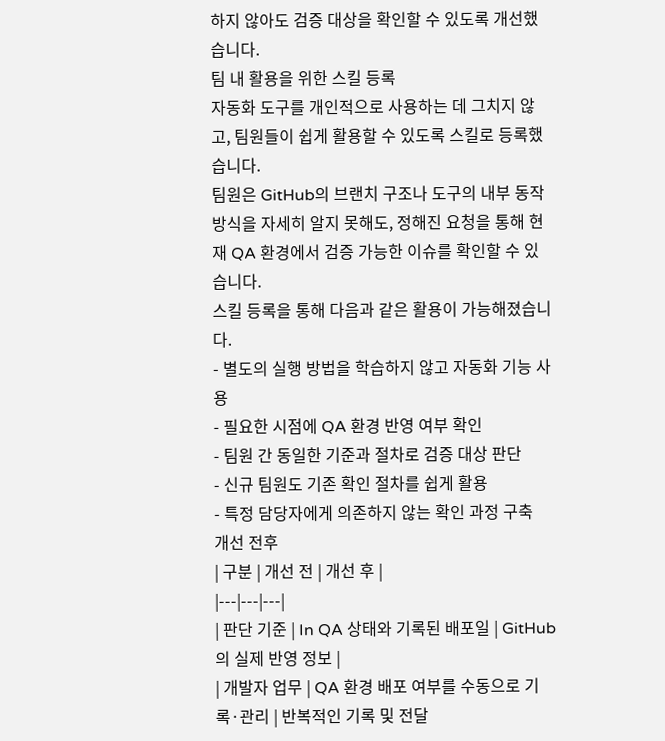하지 않아도 검증 대상을 확인할 수 있도록 개선했습니다.
팀 내 활용을 위한 스킬 등록
자동화 도구를 개인적으로 사용하는 데 그치지 않고, 팀원들이 쉽게 활용할 수 있도록 스킬로 등록했습니다.
팀원은 GitHub의 브랜치 구조나 도구의 내부 동작 방식을 자세히 알지 못해도, 정해진 요청을 통해 현재 QA 환경에서 검증 가능한 이슈를 확인할 수 있습니다.
스킬 등록을 통해 다음과 같은 활용이 가능해졌습니다.
- 별도의 실행 방법을 학습하지 않고 자동화 기능 사용
- 필요한 시점에 QA 환경 반영 여부 확인
- 팀원 간 동일한 기준과 절차로 검증 대상 판단
- 신규 팀원도 기존 확인 절차를 쉽게 활용
- 특정 담당자에게 의존하지 않는 확인 과정 구축
개선 전후
| 구분 | 개선 전 | 개선 후 |
|---|---|---|
| 판단 기준 | In QA 상태와 기록된 배포일 | GitHub의 실제 반영 정보 |
| 개발자 업무 | QA 환경 배포 여부를 수동으로 기록·관리 | 반복적인 기록 및 전달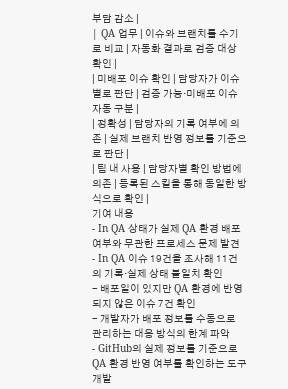부담 감소 |
| QA 업무 | 이슈와 브랜치를 수기로 비교 | 자동화 결과로 검증 대상 확인 |
| 미배포 이슈 확인 | 담당자가 이슈별로 판단 | 검증 가능·미배포 이슈 자동 구분 |
| 정확성 | 담당자의 기록 여부에 의존 | 실제 브랜치 반영 정보를 기준으로 판단 |
| 팀 내 사용 | 담당자별 확인 방법에 의존 | 등록된 스킬을 통해 동일한 방식으로 확인 |
기여 내용
- In QA 상태가 실제 QA 환경 배포 여부와 무관한 프로세스 문제 발견
- In QA 이슈 19건을 조사해 11건의 기록·실제 상태 불일치 확인
- 배포일이 있지만 QA 환경에 반영되지 않은 이슈 7건 확인
- 개발자가 배포 정보를 수동으로 관리하는 대응 방식의 한계 파악
- GitHub의 실제 정보를 기준으로 QA 환경 반영 여부를 확인하는 도구 개발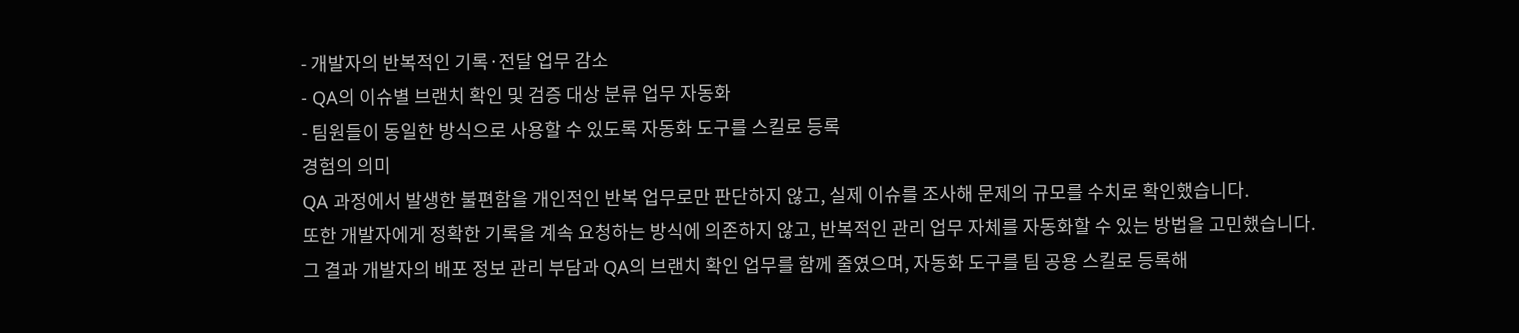- 개발자의 반복적인 기록·전달 업무 감소
- QA의 이슈별 브랜치 확인 및 검증 대상 분류 업무 자동화
- 팀원들이 동일한 방식으로 사용할 수 있도록 자동화 도구를 스킬로 등록
경험의 의미
QA 과정에서 발생한 불편함을 개인적인 반복 업무로만 판단하지 않고, 실제 이슈를 조사해 문제의 규모를 수치로 확인했습니다.
또한 개발자에게 정확한 기록을 계속 요청하는 방식에 의존하지 않고, 반복적인 관리 업무 자체를 자동화할 수 있는 방법을 고민했습니다.
그 결과 개발자의 배포 정보 관리 부담과 QA의 브랜치 확인 업무를 함께 줄였으며, 자동화 도구를 팀 공용 스킬로 등록해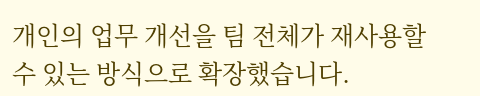개인의 업무 개선을 팀 전체가 재사용할 수 있는 방식으로 확장했습니다.